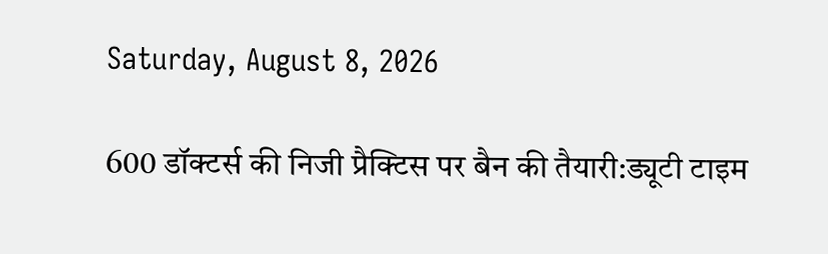Saturday, August 8, 2026

600 डॉक्टर्स की निजी प्रैक्टिस पर बैन की तैयारी:ड्यूटी टाइम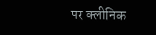पर क्लीनिक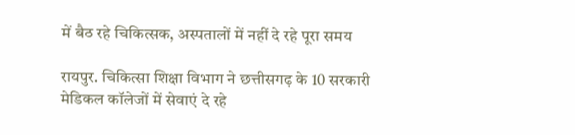में बैठ रहे चिकित्सक, अस्पतालों में नहीं दे रहे पूरा समय

रायपुर. चिकित्सा शिक्षा विभाग ने छत्तीसगढ़ के 10 सरकारी मेडिकल कॉलेजों में सेवाएं दे रहे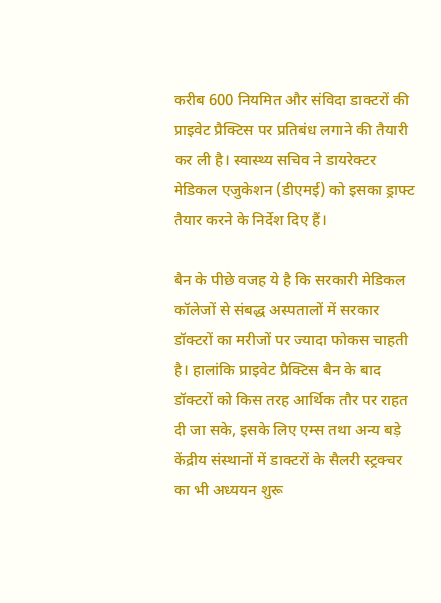करीब 600 नियमित और संविदा डाक्टरों की प्राइवेट प्रैक्टिस पर प्रतिबंध लगाने की तैयारी कर ली है। स्वास्थ्य सचिव ने डायरेक्टर मेडिकल एजुकेशन (डीएमई) को इसका ड्राफ्ट तैयार करने के निर्देश दिए हैं।

बैन के पीछे वजह ये है कि सरकारी मेडिकल कॉलेजों से संबद्ध अस्पतालों में सरकार डॉक्टरों का मरीजों पर ज्यादा फोकस चाहती है। हालांकि प्राइवेट प्रैक्टिस बैन के बाद डॉक्टरों को किस तरह आर्थिक तौर पर राहत दी जा सके, इसके लिए एम्स तथा अन्य बड़े केंद्रीय संस्थानों में डाक्टरों के सैलरी स्ट्रक्चर का भी अध्ययन शुरू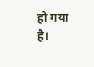हो गया है।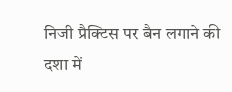निजी प्रैक्टिस पर बैन लगाने की दशा में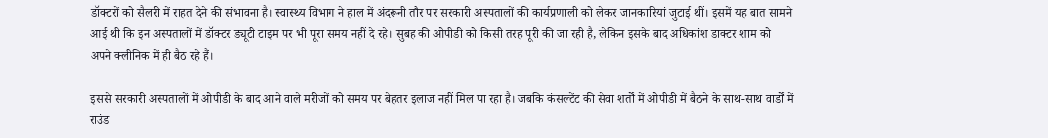डॉक्टरों को सैलरी में राहत देने की संभावना है। स्वास्थ्य विभाग ने हाल में अंदरूनी तौर पर सरकारी अस्पतालों की कार्यप्रणाली को लेकर जानकारियां जुटाई थीं। इसमें यह बात सामने आई थी कि इन अस्पतालों में डॉक्टर ड्यूटी टाइम पर भी पूरा समय नहीं दे रहे। सुबह की ओपीडी को किसी तरह पूरी की जा रही है, लेकिन इसके बाद अधिकांश डाक्टर शाम को अपने क्लीनिक में ही बैठ रहे हैं।

इससे सरकारी अस्पतालों में ओपीडी के बाद आने वाले मरीजों को समय पर बेहतर इलाज नहीं मिल पा रहा है। जबकि कंसल्टेंट की सेवा शर्तों में ओपीडी में बैठने के साथ-साथ वार्डों में राउंड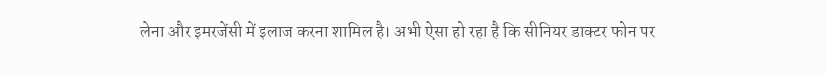लेना और इमरजेंसी में इलाज करना शामिल है। अभी ऐसा हो रहा है कि सीनियर डाक्टर फोन पर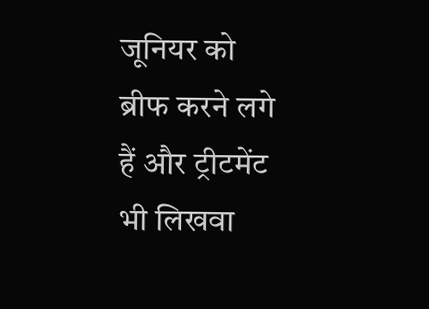जूनियर को ब्रीफ करने लगे हैं और ट्रीटमेंट भी लिखवा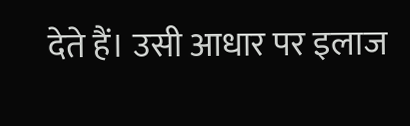देते हैं। उसी आधार पर इलाज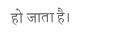हो जाता है।